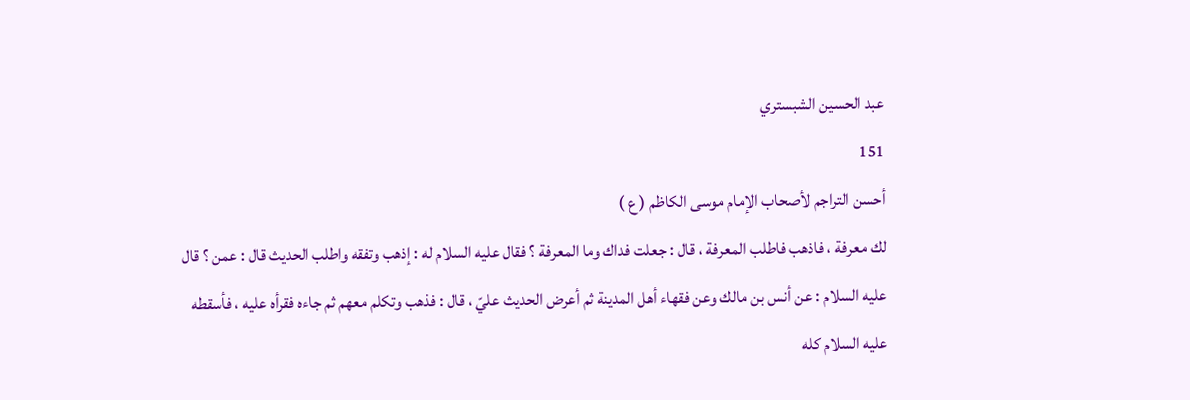عبد الحسين الشبستري
151
أحسن التراجم لأصحاب الإمام موسى الكاظم ( ع )
لك معرفة ، فاذهب فاطلب المعرفة ، قال : جعلت فداك وما المعرفة ؟ فقال عليه السلام له : إذهب وتفقه واطلب الحديث قال : عمن ؟ قال عليه السلام : عن أنس بن مالك وعن فقهاء أهل المدينة ثم أعرض الحديث عليّ ، قال : فذهب وتكلم معهم ثم جاءه فقرأه عليه ، فأسقطه عليه السلام كله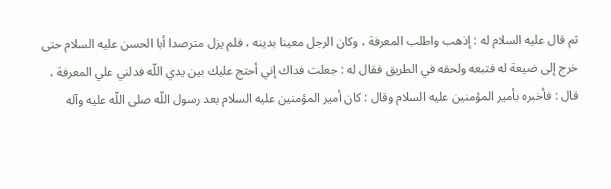ثم قال عليه السلام له : إذهب واطلب المعرفة ، وكان الرجل معينا بدينه ، فلم يزل مترصدا أبا الحسن عليه السلام حتى خرج إلى ضيعة له فتبعه ولحقه في الطريق فقال له : جعلت فداك إني أحتج عليك بين يدي اللّه فدلني علي المعرفة ، قال : فأخبره بأمير المؤمنين عليه السلام وقال : كان أمير المؤمنين عليه السلام بعد رسول اللّه صلى اللّه عليه وآله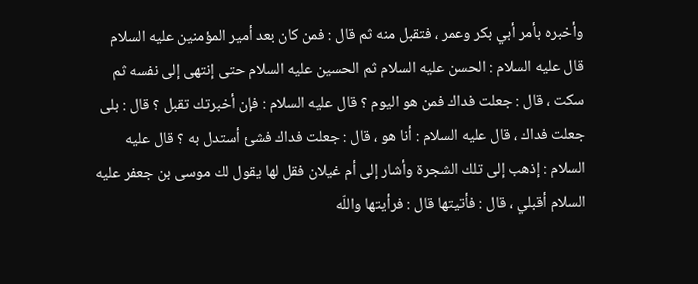وأخبره بأمر أبي بكر وعمر ، فتقبل منه ثم قال : فمن كان بعد أمير المؤمنين عليه السلام قال عليه السلام : الحسن عليه السلام ثم الحسين عليه السلام حتى إنتهى إلى نفسه ثم سكت ، قال : جعلت فداك فمن هو اليوم ؟ قال عليه السلام : فإن أخبرتك تقبل ؟ قال : بلى جعلت فداك ، قال عليه السلام : أنا هو ، قال : جعلت فداك فشئ أستدل به ؟ قال عليه السلام : إذهب إلى تلك الشجرة وأشار إلى أم غيلان فقل لها يقول لك موسى بن جعفر عليه السلام أقبلي ، قال : فأتيتها قال : فرأيتها واللّه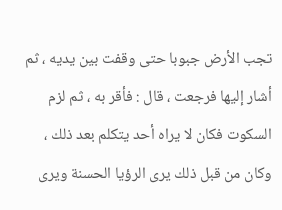تجب الأرض جبوبا حتى وقفت بين يديه ، ثم أشار إليها فرجعت ، قال : فأقر به ، ثم لزم السكوت فكان لا يراه أحد يتكلم بعد ذلك ، وكان من قبل ذلك يرى الرؤيا الحسنة ويرى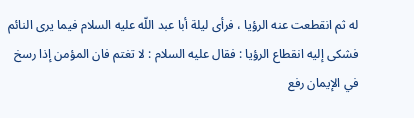له ثم انقطعت عنه الرؤيا ، فرأى ليلة أبا عبد اللّه عليه السلام فيما يرى النائم فشكى إليه انقطاع الرؤيا : فقال عليه السلام : لا تغتم فان المؤمن إذا رسخ في الإيمان رفع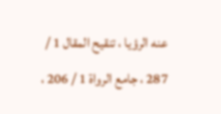عنه الرؤيا ، تنقيح المقال 1 / 287 ، جامع الرواة 1 / 206 ،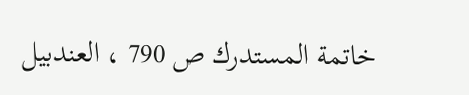خاتمة المستدرك ص 790 ، العندبيل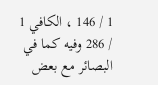1 / 146 ، الكافي 1 / 286 وفيه كما في البصائر مع بعض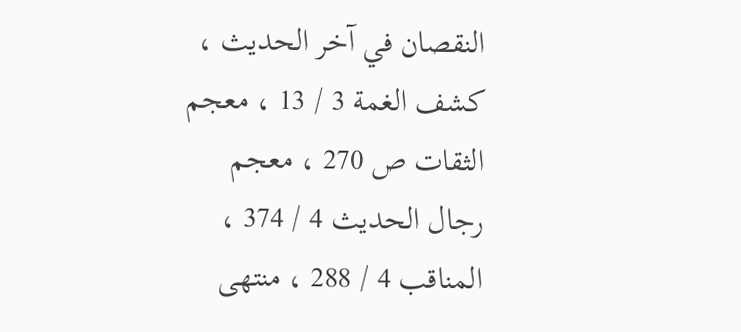النقصان في آخر الحديث ، كشف الغمة 3 / 13 ، معجم الثقات ص 270 ، معجم رجال الحديث 4 / 374 ، المناقب 4 / 288 ، منتهى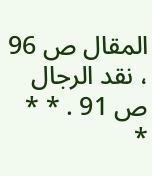المقال ص 96 ، نقد الرجال ص 91 . * * *